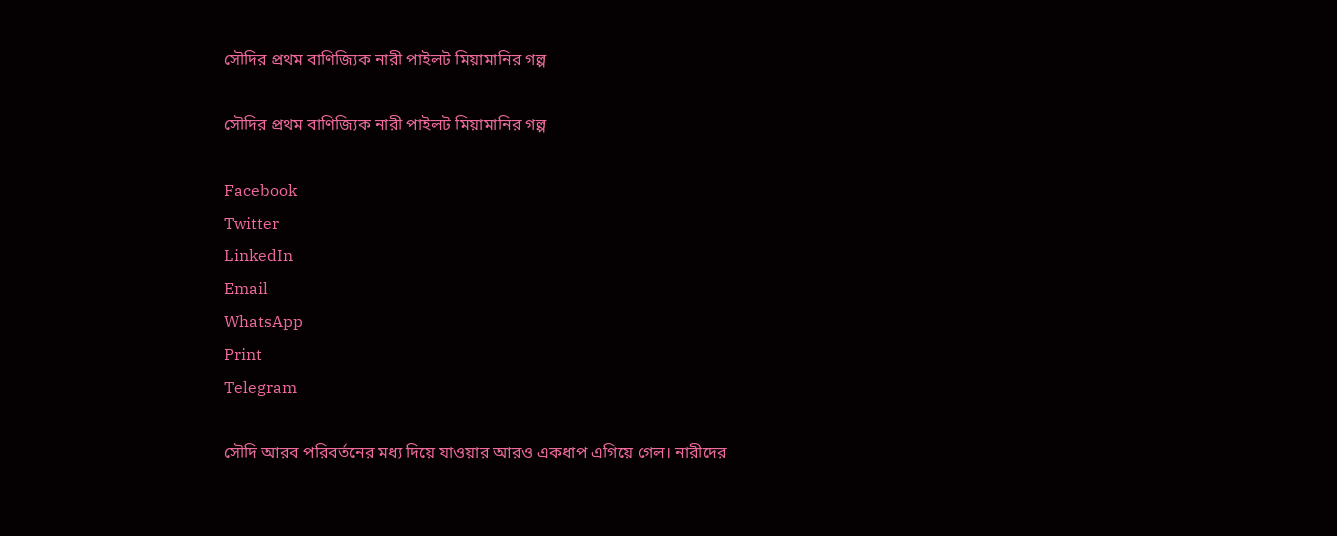সৌদির প্রথম বাণিজ্যিক নারী পাইলট মিয়ামানির গল্প

সৌদির প্রথম বাণিজ্যিক নারী পাইলট মিয়ামানির গল্প

Facebook
Twitter
LinkedIn
Email
WhatsApp
Print
Telegram

সৌদি আরব পরিবর্তনের মধ্য দিয়ে যাওয়ার আরও একধাপ এগিয়ে গেল। নারীদের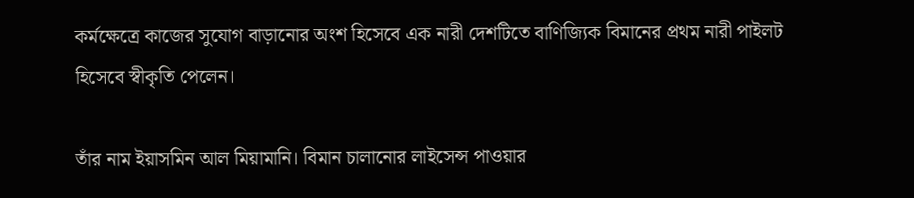কর্মক্ষেত্রে কাজের সুযোগ বাড়ানোর অংশ হিসেবে এক নারী দেশটিতে বাণিজ্যিক বিমানের প্রথম নারী পাইলট হিসেবে স্বীকৃতি পেলেন।

তাঁর নাম ইয়াসমিন আল মিয়ামানি। বিমান চালানোর লাইসেন্স পাওয়ার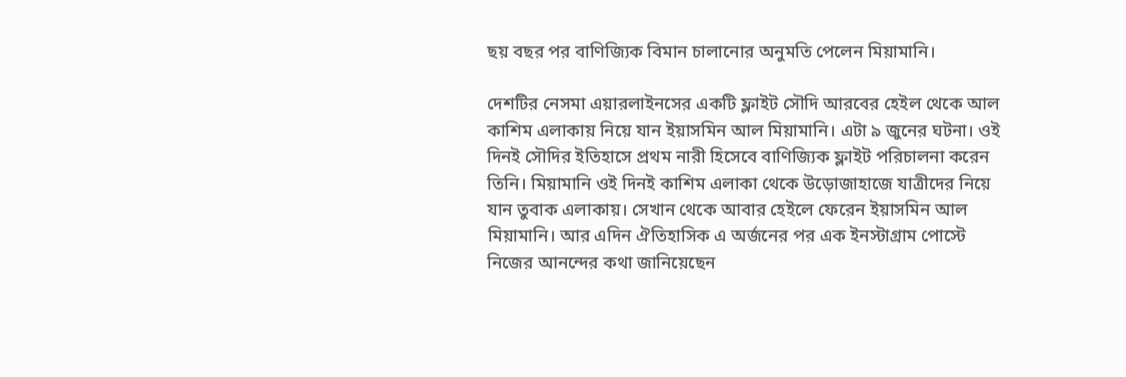ছয় বছর পর বাণিজ্যিক বিমান চালানোর অনুমতি পেলেন মিয়ামানি।

দেশটির নেসমা এয়ারলাইনসের একটি ফ্লাইট সৌদি আরবের হেইল থেকে আল কাশিম এলাকায় নিয়ে যান ইয়াসমিন আল মিয়ামানি। এটা ৯ জুনের ঘটনা। ওই দিনই সৌদির ইতিহাসে প্রথম নারী হিসেবে বাণিজ্যিক ফ্লাইট পরিচালনা করেন তিনি। মিয়ামানি ওই দিনই কাশিম এলাকা থেকে উড়োজাহাজে যাত্রীদের নিয়ে যান তুবাক এলাকায়। সেখান থেকে আবার হেইলে ফেরেন ইয়াসমিন আল মিয়ামানি। আর এদিন ঐতিহাসিক এ অর্জনের পর এক ইনস্টাগ্রাম পোস্টে নিজের আনন্দের কথা জানিয়েছেন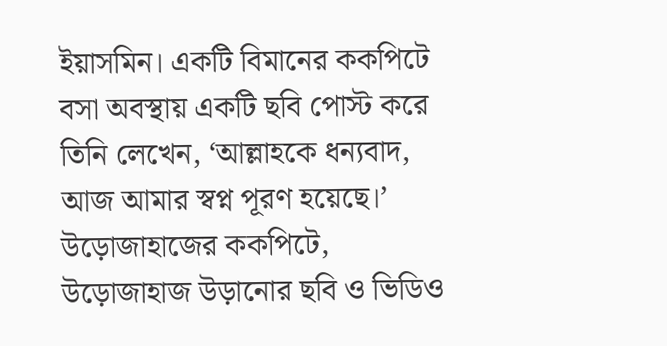ইয়াসমিন। একটি বিমানের ককপিটে বসা অবস্থায় একটি ছবি পোস্ট করে তিনি লেখেন, ‘আল্লাহকে ধন্যবাদ, আজ আমার স্বপ্ন পূরণ হয়েছে।’ উড়োজাহাজের ককপিটে, উড়োজাহাজ উড়ানোর ছবি ও ভিডিও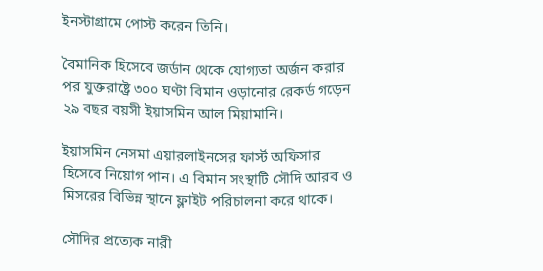ইনস্টাগ্রামে পোস্ট করেন তিনি।

বৈমানিক হিসেবে জর্ডান থেকে যোগ্যতা অর্জন করার পর যুক্তরাষ্ট্রে ৩০০ ঘণ্টা বিমান ওড়ানোর রেকর্ড গড়েন ২৯ বছর বয়সী ইয়াসমিন আল মিয়ামানি।

ইয়াসমিন নেসমা এয়ারলাইনসের ফার্স্ট অফিসার হিসেবে নিয়োগ পান। এ বিমান সংস্থাটি সৌদি আরব ও মিসরের বিভিন্ন স্থানে ফ্লাইট পরিচালনা করে থাকে।

সৌদির প্রত্যেক নারী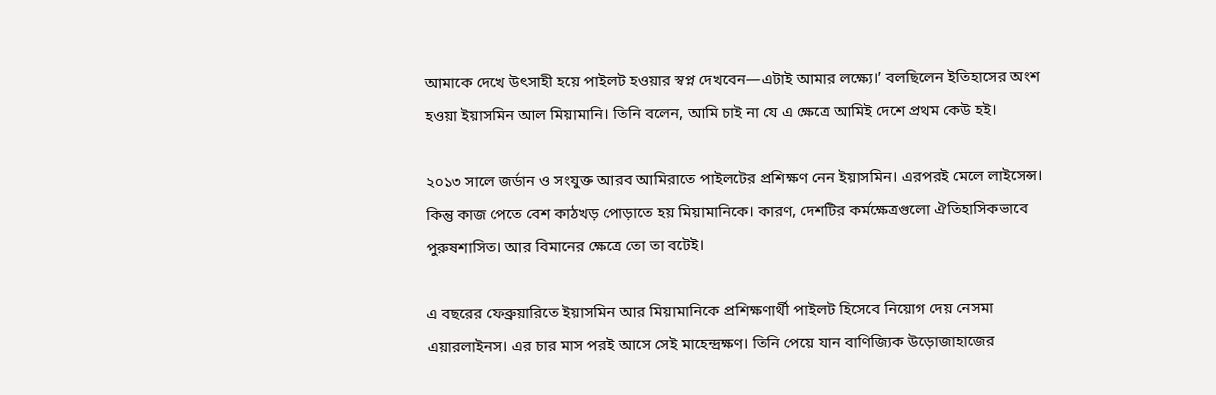আমাকে দেখে উৎসাহী হয়ে পাইলট হওয়ার স্বপ্ন দেখবেন—এটাই আমার লক্ষ্যে।’ বলছিলেন ইতিহাসের অংশ হওয়া ইয়াসমিন আল মিয়ামানি। তিনি বলেন, আমি চাই না যে এ ক্ষেত্রে আমিই দেশে প্রথম কেউ হই।

২০১৩ সালে জর্ডান ও সংযুক্ত আরব আমিরাতে পাইলটের প্রশিক্ষণ নেন ইয়াসমিন। এরপরই মেলে লাইসেন্স। কিন্তু কাজ পেতে বেশ কাঠখড় পোড়াতে হয় মিয়ামানিকে। কারণ, দেশটির কর্মক্ষেত্রগুলো ঐতিহাসিকভাবে পুরুষশাসিত। আর বিমানের ক্ষেত্রে তো তা বটেই।

এ বছরের ফেব্রুয়ারিতে ইয়াসমিন আর মিয়ামানিকে প্রশিক্ষণার্থী পাইলট হিসেবে নিয়োগ দেয় নেসমা এয়ারলাইনস। এর চার মাস পরই আসে সেই মাহেন্দ্রক্ষণ। তিনি পেয়ে যান বাণিজ্যিক উড়োজাহাজের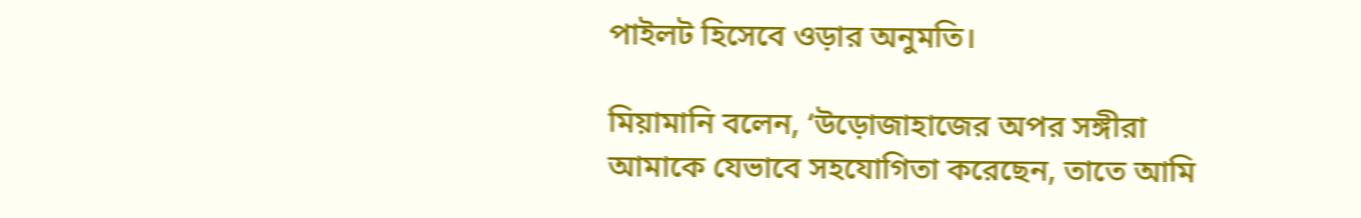পাইলট হিসেবে ওড়ার অনুমতি।

মিয়ামানি বলেন, ‘উড়োজাহাজের অপর সঙ্গীরা আমাকে যেভাবে সহযোগিতা করেছেন, তাতে আমি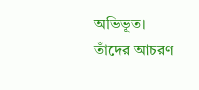অভিভূত। তাঁদের আচরণ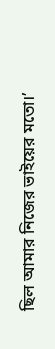ছিল আমার নিজের ভাইয়ের মতো।’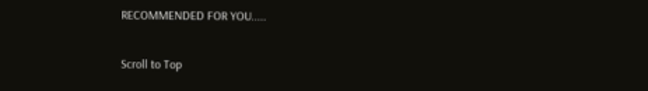RECOMMENDED FOR YOU.....

Scroll to Top